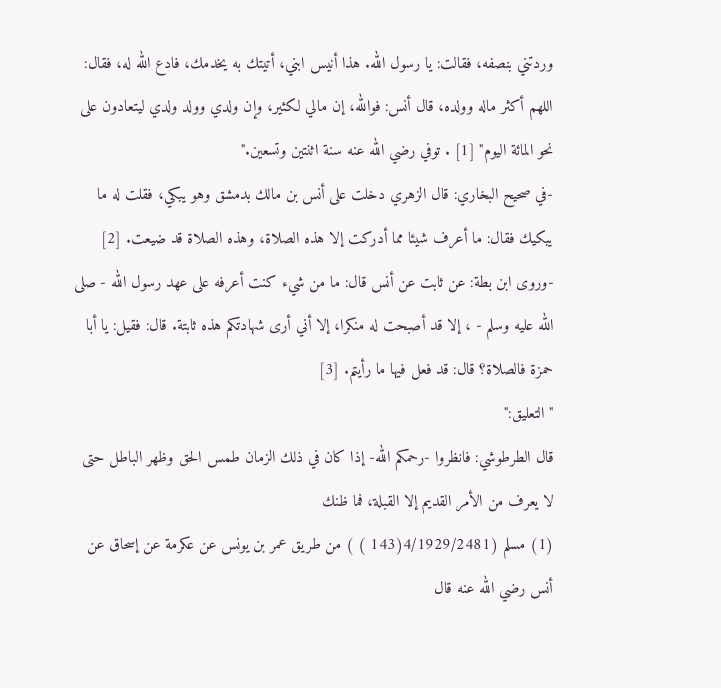وردتني بنصفه، فقالت: يا رسول الله. هذا أنيس ابني، أتيتك به يخدمك، فادع الله له، فقال: اللهم أكثر ماله وولده، قال أنس: فوالله، إن مالي لكثير، وإن ولدي وولد ولدي ليتعادون على نحو المائة اليوم" [1] . توفي رضي الله عنه سنة اثنتين وتسعين."
-في صحيح البخاري: قال الزهري دخلت على أنس بن مالك بدمشق وهو يبكي، فقلت له ما يبكيك فقال: ما أعرف شيئا مما أدركت إلا هذه الصلاة، وهذه الصلاة قد ضيعت. [2]
-وروى ابن بطة: عن ثابت عن أنس قال: ما من شيء كنت أعرفه على عهد رسول الله - صلى الله عليه وسلم - ، إلا قد أصبحت له منكرا، إلا أني أرى شهادتكم هذه ثابتة. قال: فقيل: يا أبا حمزة فالصلاة؟ قال: قد فعل فيها ما رأيتم. [3]
"التعليق:"
قال الطرطوشي: فانظروا -رحمكم الله- إذا كان في ذلك الزمان طمس الحق وظهر الباطل حتى لا يعرف من الأمر القديم إلا القبلة، فما ظنك
(1) مسلم (4/1929/2481(143 ) ) من طريق عمر بن يونس عن عكرمة عن إسحاق عن أنس رضي الله عنه قال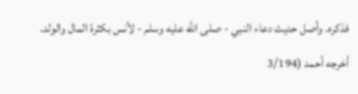فذكره. وأصل حديث دعاء النبي - صلى الله عليه وسلم - لأنس بكثرة المال والولد. أخرجه أحمد (3/194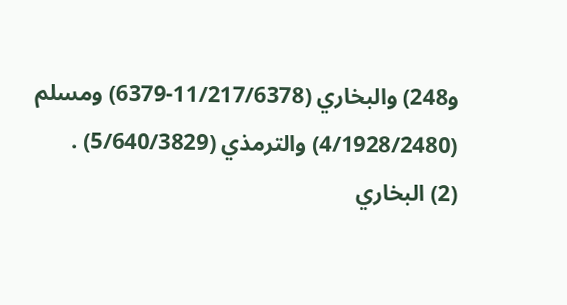و248) والبخاري (11/217/6378-6379) ومسلم (4/1928/2480) والترمذي (5/640/3829) .
(2) البخاري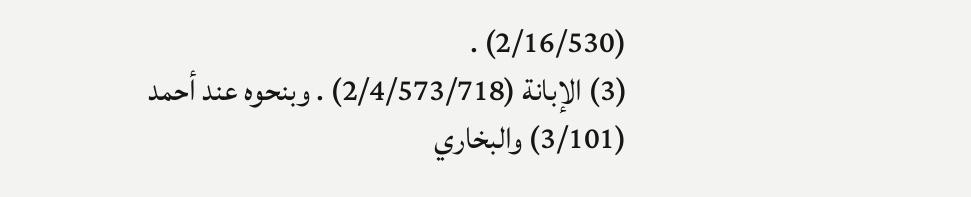(2/16/530) .
(3) الإبانة (2/4/573/718) . وبنحوه عند أحمد (3/101) والبخاري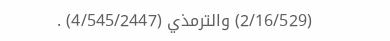(2/16/529) والترمذي (4/545/2447) .